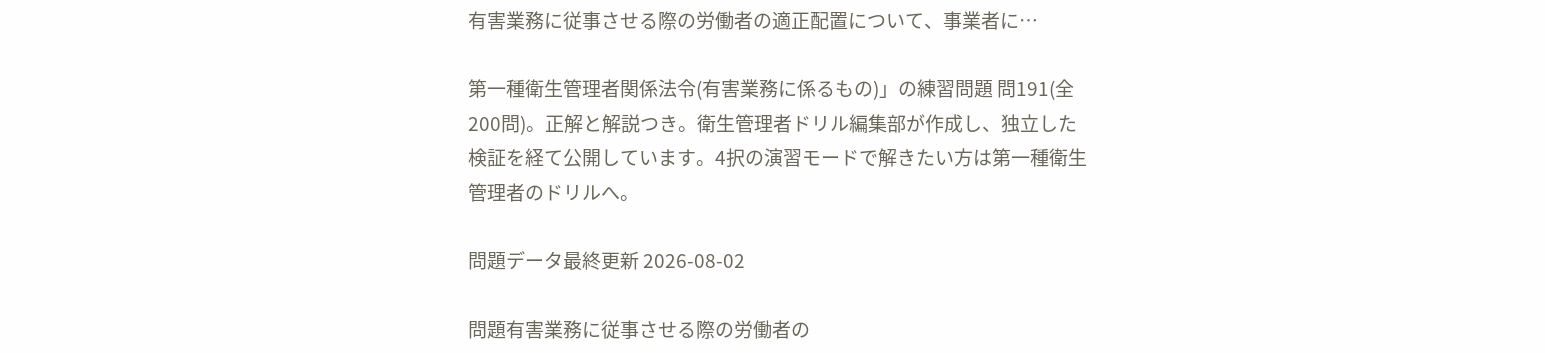有害業務に従事させる際の労働者の適正配置について、事業者に…

第一種衛生管理者関係法令(有害業務に係るもの)」の練習問題 問191(全200問)。正解と解説つき。衛生管理者ドリル編集部が作成し、独立した検証を経て公開しています。4択の演習モードで解きたい方は第一種衛生管理者のドリルへ。

問題データ最終更新 2026-08-02

問題有害業務に従事させる際の労働者の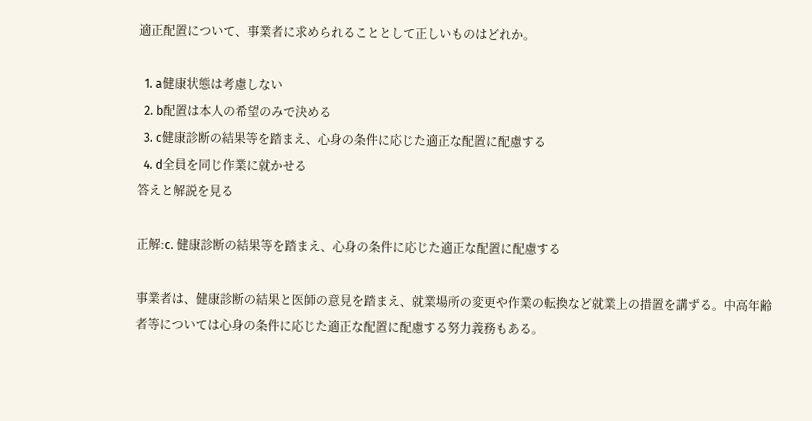適正配置について、事業者に求められることとして正しいものはどれか。

  1. a健康状態は考慮しない
  2. b配置は本人の希望のみで決める
  3. c健康診断の結果等を踏まえ、心身の条件に応じた適正な配置に配慮する
  4. d全員を同じ作業に就かせる
答えと解説を見る

正解:c. 健康診断の結果等を踏まえ、心身の条件に応じた適正な配置に配慮する

事業者は、健康診断の結果と医師の意見を踏まえ、就業場所の変更や作業の転換など就業上の措置を講ずる。中高年齢者等については心身の条件に応じた適正な配置に配慮する努力義務もある。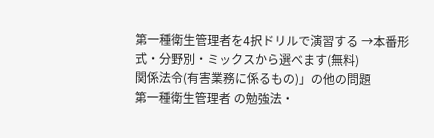第一種衛生管理者を4択ドリルで演習する →本番形式・分野別・ミックスから選べます(無料)
関係法令(有害業務に係るもの)」の他の問題
第一種衛生管理者 の勉強法・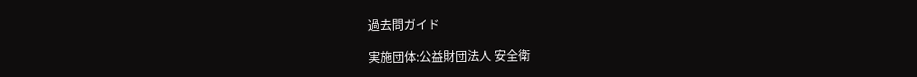過去問ガイド

実施団体:公益財団法人 安全衛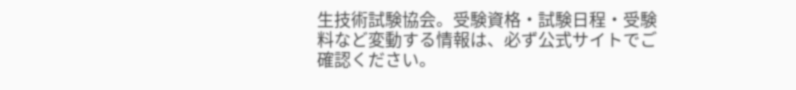生技術試験協会。受験資格・試験日程・受験料など変動する情報は、必ず公式サイトでご確認ください。